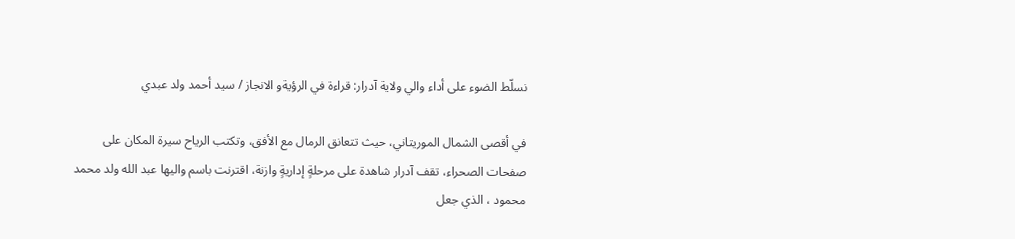نسلّط الضوء على أداء والي ولاية آدرار: قراءة في الرؤيةو الانجاز / سيد أحمد ولد عبدي

في أقصى الشمال الموريتاني، حيث تتعانق الرمال مع الأفق، وتكتب الرياح سيرة المكان على صفحات الصحراء، تقف آدرار شاهدة على مرحلةٍ إداريةٍ وازنة، اقترنت باسم واليها عبد الله ولد محمد محمود ، الذي جعل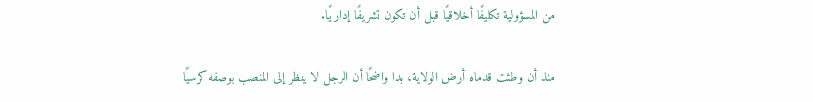من المسؤولية تكليفًا أخلاقيًا قبل أن تكون تشريفًا إداريًا.

منذ أن وطئت قدماه أرض الولاية، بدا واضحًا أن الرجل لا ينظر إلى المنصب بوصفه كرسيًا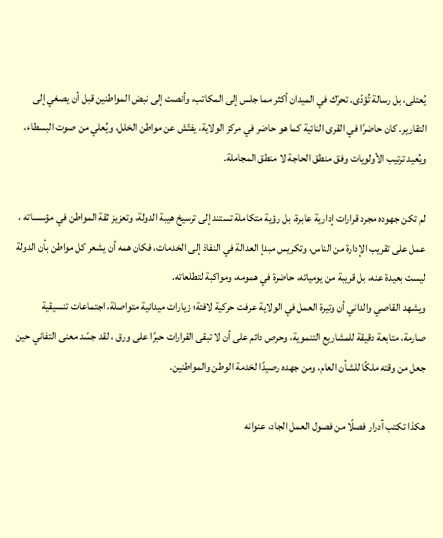يُعتلى، بل رسالة تُؤدّى. تحرّك في الميدان أكثر مما جلس إلى المكاتب، وأنصت إلى نبض المواطنين قبل أن يصغي إلى التقارير. كان حاضرًا في القرى النائية كما هو حاضر في مركز الولاية، يفتّش عن مواطن الخلل، ويُعلي من صوت البسطاء، ويُعيد ترتيب الأولويات وفق منطق الحاجة لا منطق المجاملة.

لم تكن جهوده مجرد قرارات إدارية عابرة، بل رؤية متكاملة تستند إلى ترسيخ هيبة الدولة، وتعزيز ثقة المواطن في مؤسساته ، عمل على تقريب الإدارة من الناس، وتكريس مبدإ العدالة في النفاذ إلى الخدمات، فكان همه أن يشعر كل مواطن بأن الدولة ليست بعيدة عنه، بل قريبة من يومياته، حاضرة في همومه، ومواكبة لتطلعاته.
ويشهد القاصي والداني أن وتيرة العمل في الولاية عرفت حركية لافتة؛ زيارات ميدانية متواصلة، اجتماعات تنسيقية صارمة، متابعة دقيقة للمشاريع التنموية، وحرص دائم على أن لا تبقى القرارات حبرًا على ورق ، لقد جسّد معنى التفاني حين جعل من وقته ملكًا للشأن العام، ومن جهده رصيدًا لخدمة الوطن والمواطنين.

هكذا تكتب آدرار فصلًا من فصول العمل الجاد، عنوانه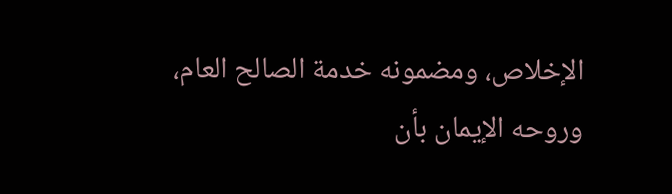الإخلاص، ومضمونه خدمة الصالح العام، وروحه الإيمان بأن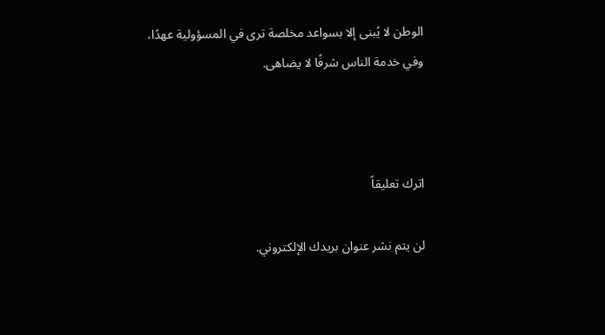الوطن لا يُبنى إلا بسواعد مخلصة ترى في المسؤولية عهدًا، وفي خدمة الناس شرفًا لا يضاهى.



اترك تعليقاً

لن يتم نشر عنوان بريدك الإلكتروني.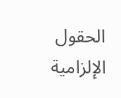الحقول الإلزامية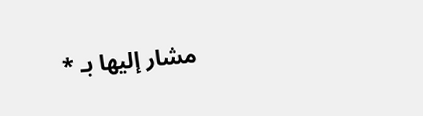مشار إليها بـ *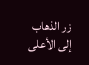زر الذهاب إلى الأعلى